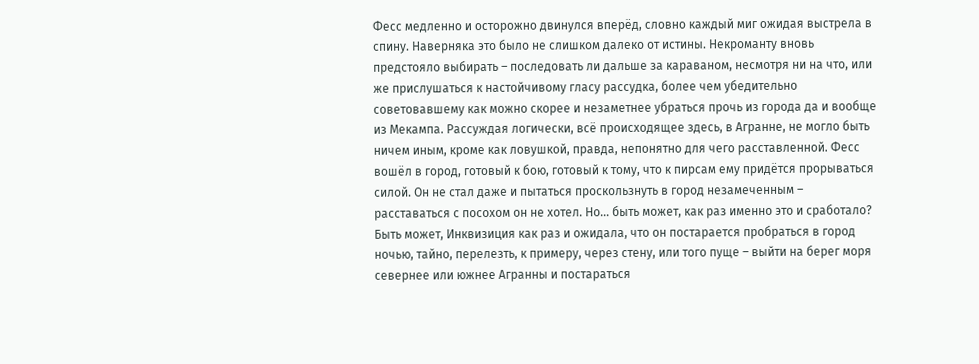Фесс медленно и осторожно двинулся вперёд, словно каждый миг ожидая выстрела в спину. Наверняка это было не слишком далеко от истины. Некроманту вновь предстояло выбирать – последовать ли дальше за караваном, несмотря ни на что, или же прислушаться к настойчивому гласу рассудка, более чем убедительно советовавшему как можно скорее и незаметнее убраться прочь из города да и вообще из Мекампа. Рассуждая логически, всё происходящее здесь, в Агранне, не могло быть ничем иным, кроме как ловушкой, правда, непонятно для чего расставленной. Фесс вошёл в город, готовый к бою, готовый к тому, что к пирсам ему придётся прорываться силой. Он не стал даже и пытаться проскользнуть в город незамеченным – расставаться с посохом он не хотел. Но… быть может, как раз именно это и сработало? Быть может, Инквизиция как раз и ожидала, что он постарается пробраться в город ночью, тайно, перелезть, к примеру, через стену, или того пуще – выйти на берег моря севернее или южнее Агранны и постараться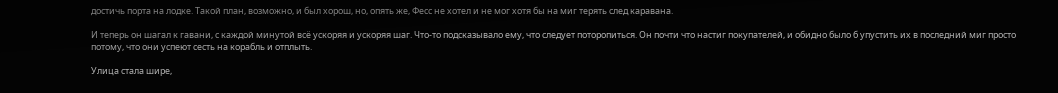достичь порта на лодке. Такой план, возможно, и был хорош, но, опять же, Фесс не хотел и не мог хотя бы на миг терять след каравана.

И теперь он шагал к гавани, с каждой минутой всё ускоряя и ускоряя шаг. Что-то подсказывало ему, что следует поторопиться. Он почти что настиг покупателей, и обидно было б упустить их в последний миг просто потому, что они успеют сесть на корабль и отплыть.

Улица стала шире,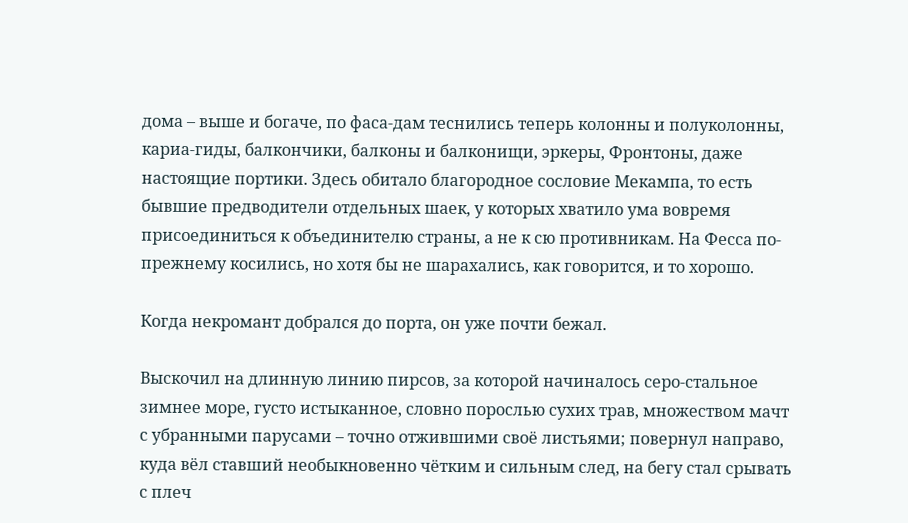дома – выше и богаче, по фаса-дам теснились теперь колонны и полуколонны, кариа-гиды, балкончики, балконы и балконищи, эркеры, Фронтоны, даже настоящие портики. Здесь обитало благородное сословие Мекампа, то есть бывшие предводители отдельных шаек, у которых хватило ума вовремя присоединиться к объединителю страны, а не к сю противникам. На Фесса по-прежнему косились, но хотя бы не шарахались, как говорится, и то хорошо.

Когда некромант добрался до порта, он уже почти бежал.

Выскочил на длинную линию пирсов, за которой начиналось серо-стальное зимнее море, густо истыканное, словно порослью сухих трав, множеством мачт с убранными парусами – точно отжившими своё листьями; повернул направо, куда вёл ставший необыкновенно чётким и сильным след, на бегу стал срывать с плеч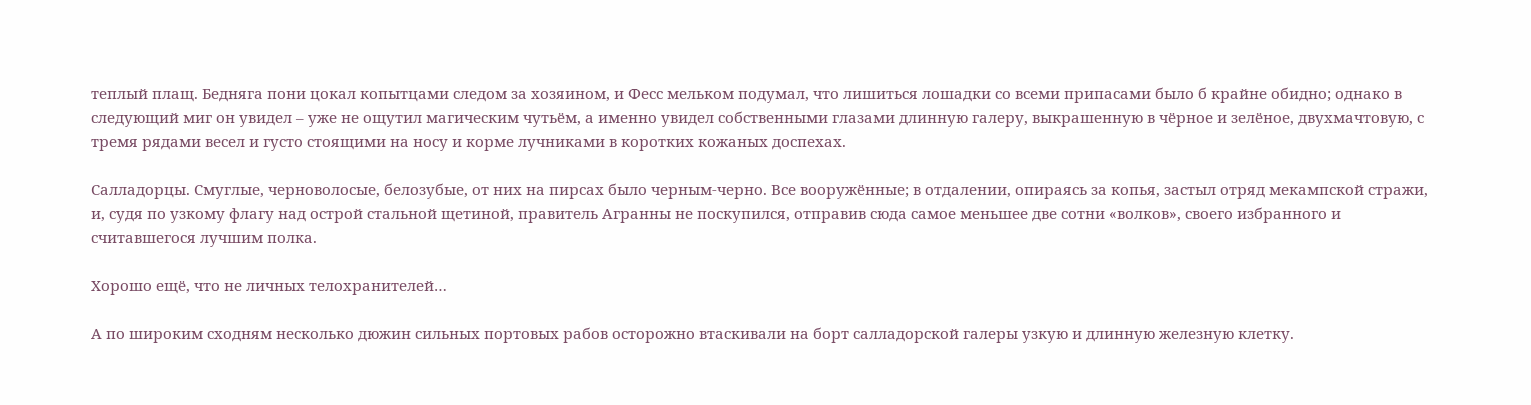теплый плащ. Бедняга пони цокал копытцами следом за хозяином, и Фесс мельком подумал, что лишиться лошадки со всеми припасами было б крайне обидно; однако в следующий миг он увидел – уже не ощутил магическим чутьём, а именно увидел собственными глазами длинную галеру, выкрашенную в чёрное и зелёное, двухмачтовую, с тремя рядами весел и густо стоящими на носу и корме лучниками в коротких кожаных доспехах.

Салладорцы. Смуглые, черноволосые, белозубые, от них на пирсах было черным-черно. Все вооружённые; в отдалении, опираясь за копья, застыл отряд мекампской стражи, и, судя по узкому флагу над острой стальной щетиной, правитель Агранны не поскупился, отправив сюда самое меньшее две сотни «волков», своего избранного и считавшегося лучшим полка.

Хорошо ещё, что не личных телохранителей…

А по широким сходням несколько дюжин сильных портовых рабов осторожно втаскивали на борт салладорской галеры узкую и длинную железную клетку.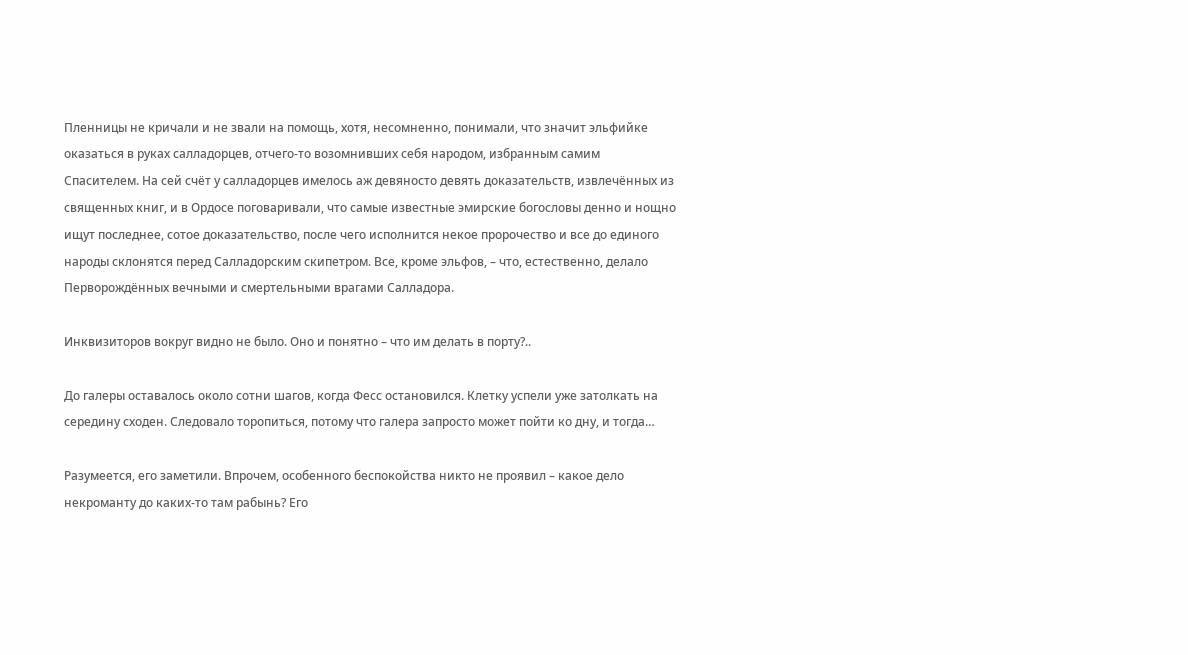Пленницы не кричали и не звали на помощь, хотя, несомненно, понимали, что значит эльфийке оказаться в руках салладорцев, отчего-то возомнивших себя народом, избранным самим Спасителем. На сей счёт у салладорцев имелось аж девяносто девять доказательств, извлечённых из священных книг, и в Ордосе поговаривали, что самые известные эмирские богословы денно и нощно ищут последнее, сотое доказательство, после чего исполнится некое пророчество и все до единого народы склонятся перед Салладорским скипетром. Все, кроме эльфов, – что, естественно, делало Перворождённых вечными и смертельными врагами Салладора.

Инквизиторов вокруг видно не было. Оно и понятно – что им делать в порту?..

До галеры оставалось около сотни шагов, когда Фесс остановился. Клетку успели уже затолкать на середину сходен. Следовало торопиться, потому что галера запросто может пойти ко дну, и тогда…

Разумеется, его заметили. Впрочем, особенного беспокойства никто не проявил – какое дело некроманту до каких-то там рабынь? Его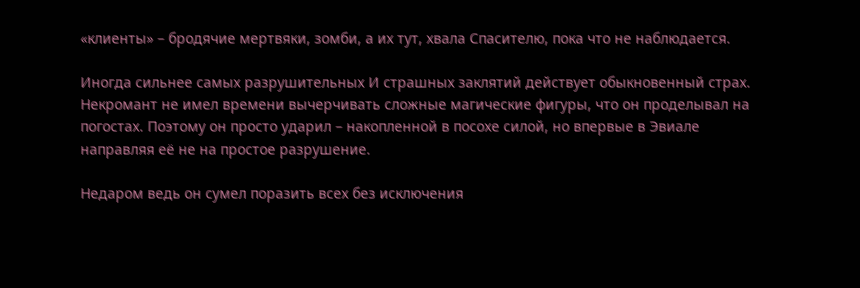«клиенты» – бродячие мертвяки, зомби, а их тут, хвала Спасителю, пока что не наблюдается.

Иногда сильнее самых разрушительных И страшных заклятий действует обыкновенный страх. Некромант не имел времени вычерчивать сложные магические фигуры, что он проделывал на погостах. Поэтому он просто ударил – накопленной в посохе силой, но впервые в Эвиале направляя её не на простое разрушение.

Недаром ведь он сумел поразить всех без исключения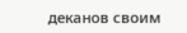деканов своим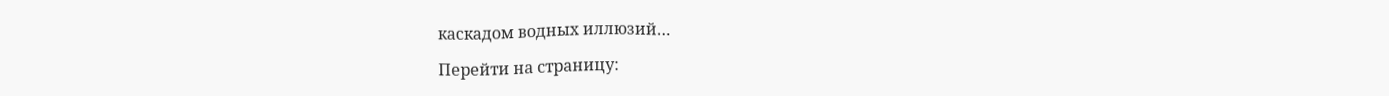каскадом водных иллюзий…

Перейти на страницу: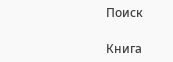Поиск

Книга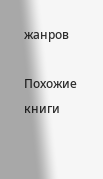жанров

Похожие книги